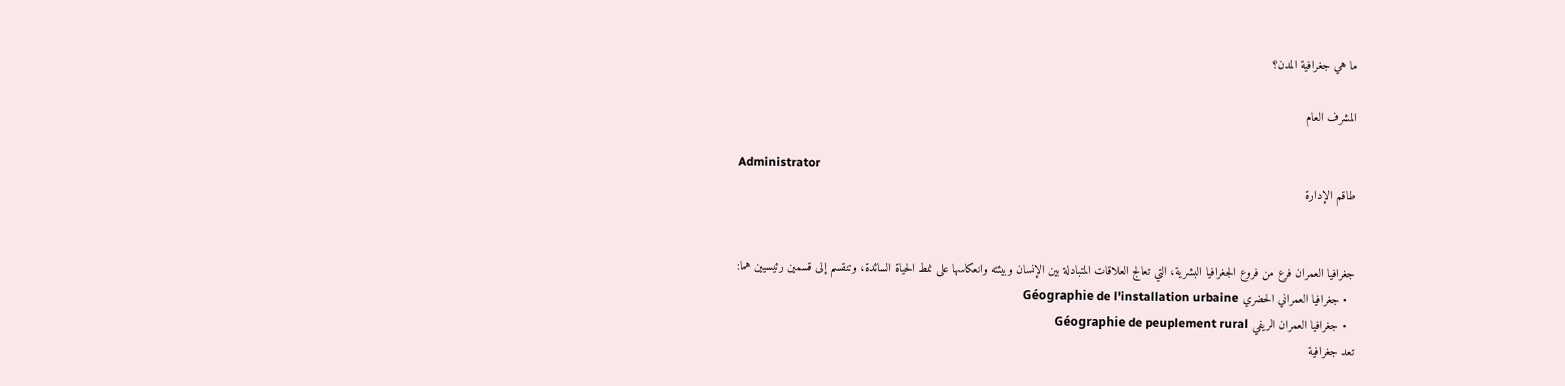ما هي جغرافية المدن؟

المشرف العام

Administrator
طاقم الإدارة


جغرافيا العمران فرع من فروع الجغرافيا البشرية، التي تعالج العلاقات المتبادلة بين الإنسان وبيئته وانعكاسها على نمط الحياة السائدة، وتنقسم إلى قسمين رئيسيين هما:
  • جغرافيا العمراني الحضري Géographie de l'installation urbaine
  • جغرافيا العمران الريفي Géographie de peuplement rural
تعد جغرافية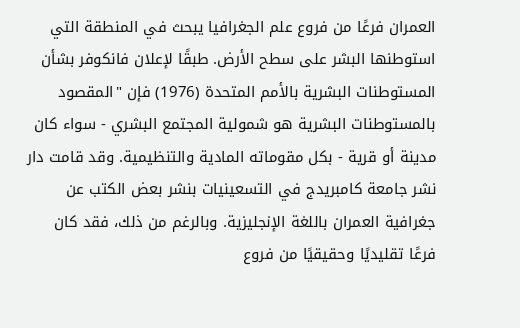العمران فرعًا من فروع علم الجغرافيا يبحث في المنطقة التي استوطنها البشر على سطح الأرض. طبقًا لإعلان فانكوفر بشأن المستوطنات البشرية بالأمم المتحدة (1976) فإن "المقصود بالمستوطنات البشرية هو شمولية المجتمع البشري - سواء كان مدينة أو قرية - بكل مقوماته المادية والتنظيمية. وقد قامت دار نشر جامعة كامبريدج في التسعينيات بنشر بعض الكتب عن جغرافية العمران باللغة الإنجليزية. وبالرغم من ذلك، فقد كان فرعًا تقليديًا وحقيقيًا من فروع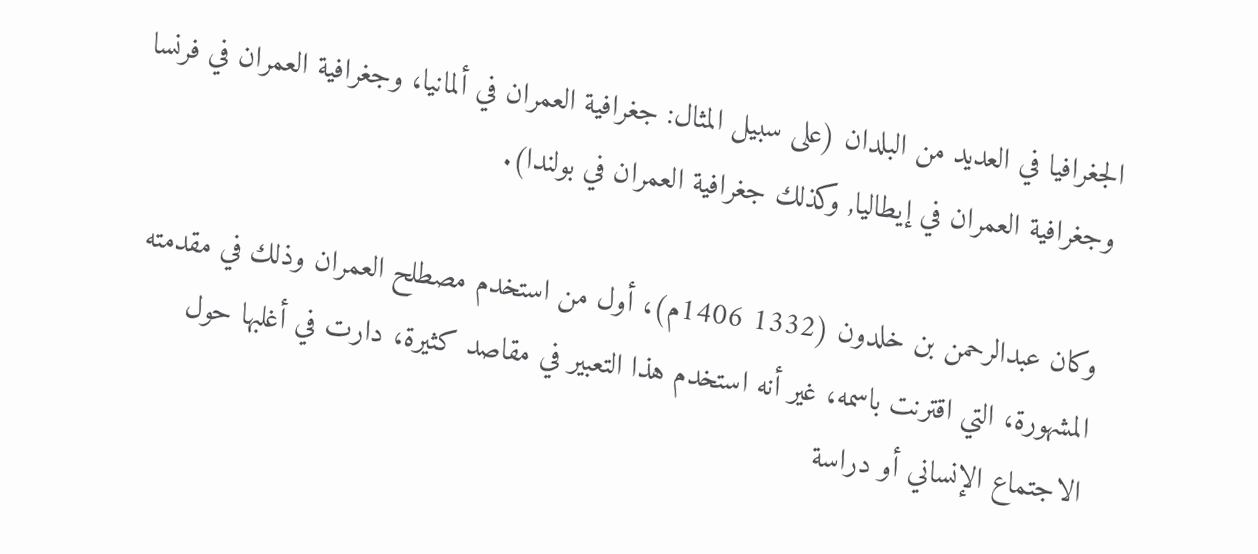الجغرافيا في العديد من البلدان (على سبيل المثال: جغرافية العمران في ألمانيا، وجغرافية العمران في فرنسا وجغرافية العمران في إيطاليا, وكذلك جغرافية العمران في بولندا).

وكان عبدالرحمن بن خلدون (1332 1406م)، أول من استخدم مصطلح العمران وذلك في مقدمته المشهورة، التي اقترنت باسمه، غير أنه استخدم هذا التعبير في مقاصد كثيرة، دارت في أغلبها حول الاجتماع الإنساني أو دراسة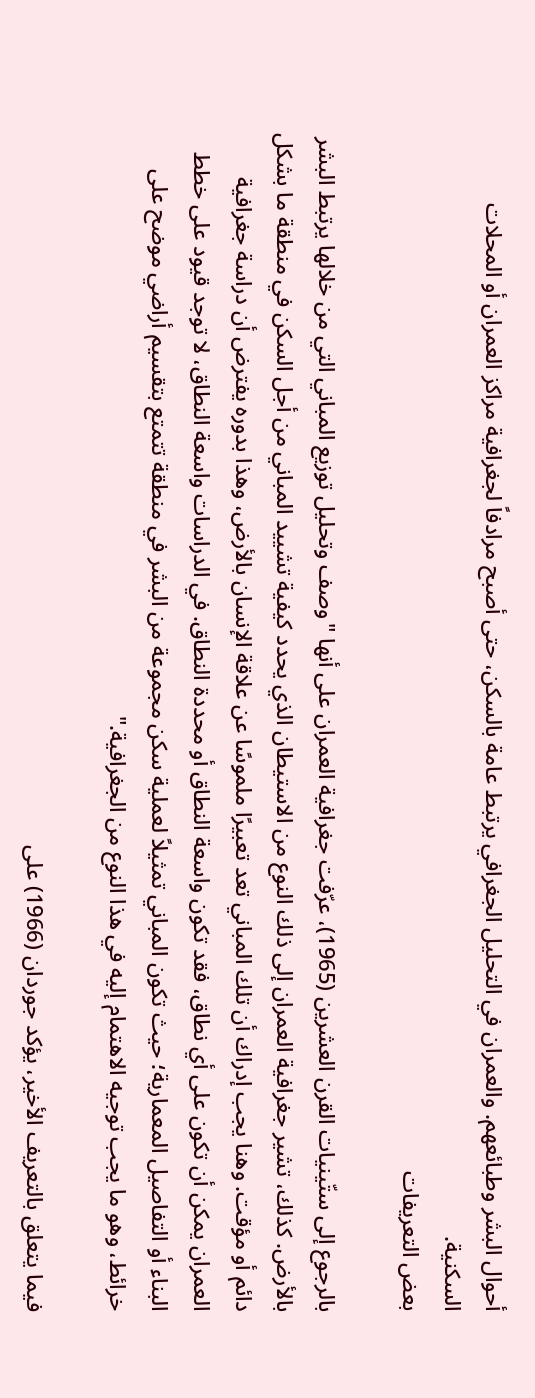أحوال البشر وطبائعهم. والعمران في التحليل الجغرافي يرتبط عامة بالسكن، حتى أصبح مرادفاً لجغرافية مراكز العمران أو المحلات السكنية.
بعض التعريفات

بالرجوع إلى ستّينيات القرن العشرين (1965)، عرّفت جغرافية العمران على أنها "وصف وتحليل توزيع المباني التي من خلالها يرتبط البشر بالأرض. كذلك، تشير جغرافية العمران إلى ذلك النوع من الاستيطان الذي يحدد كيفية تشييد المباني من أجل السكن في منطقة ما بشكل دائم أو مؤقت. وهنا يجب إدراك أن تلك المباني تعد تعبيرًا ملموسًا عن علاقة الإنسان بالأرض، وهذا بدوره يفترض أن دراسة جغرافية العمران يمكن أن تكون على أي نطاق، فقد تكون واسعة النطاق أو محددة النطاق. في الدراسات واسعة النطاق، لا توجد قيود على خطط البناء أو التفاصيل المعمارية؛ حيث تكون المباني تمثيلاً لعملية سكن مجموعة من البشر في منطقة تتمتع بتقسيم أراضي موضح على خرائط، وهو ما يجب توجيه الاهتمام إليه في هذا النوع من الجغرافية."

فيما يتعلق بالتعريف الأخير، يؤكد جوردان (1966) على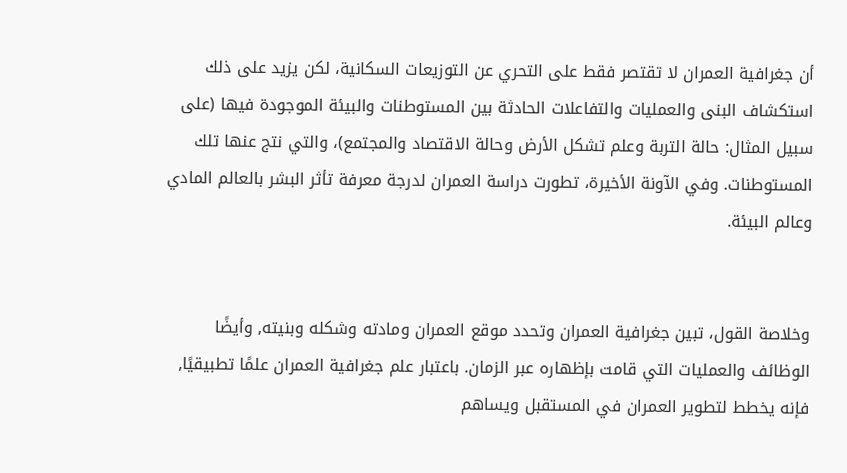أن جغرافية العمران لا تقتصر فقط على التحري عن التوزيعات السكانية، لكن يزيد على ذلك استكشاف البنى والعمليات والتفاعلات الحادثة بين المستوطنات والبيئة الموجودة فيها (على سبيل المثال: حالة التربة وعلم تشكل الأرض وحالة الاقتصاد والمجتمع)، والتي نتج عنها تلك المستوطنات. وفي الآونة الأخيرة، تطورت دراسة العمران لدرجة معرفة تأثر البشر بالعالم المادي وعالم البيئة.


وخلاصة القول، تبين جغرافية العمران وتحدد موقع العمران ومادته وشكله وبنيته, وأيضًا الوظائف والعمليات التي قامت بإظهاره عبر الزمان. باعتبار علم جغرافية العمران علمًا تطبيقيًا, فإنه يخطط لتطوير العمران في المستقبل ويساهم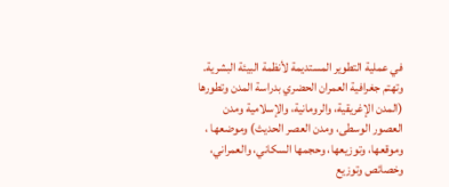في عملية التطوير المستديمة لأنظمة البيئة البشرية.
وتهتم جغرافية العمران الحضري بدراسة المدن وتطورها (المدن الإغريقية، والرومانية، والإسلامية ومدن العصور الوسطى، ومدن العصر الحديث) وموضعها ، وموقعها، وتوزيعها، وحجمها السكاني، والعمراني، وخصائص وتوزيع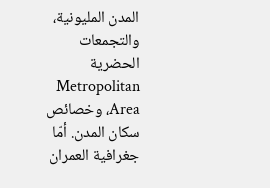المدن المليونية، والتجمعات الحضرية Metropolitan Area، وخصائص سكان المدن. أمّا جغرافية العمران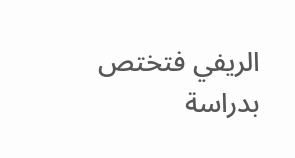الريفي فتختص بدراسة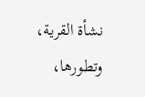نشأة القرية، وتطورها،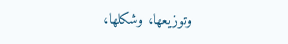وتوزيعها، وشكلها،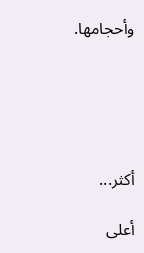وأحجامها.





أكثر...

أعلى